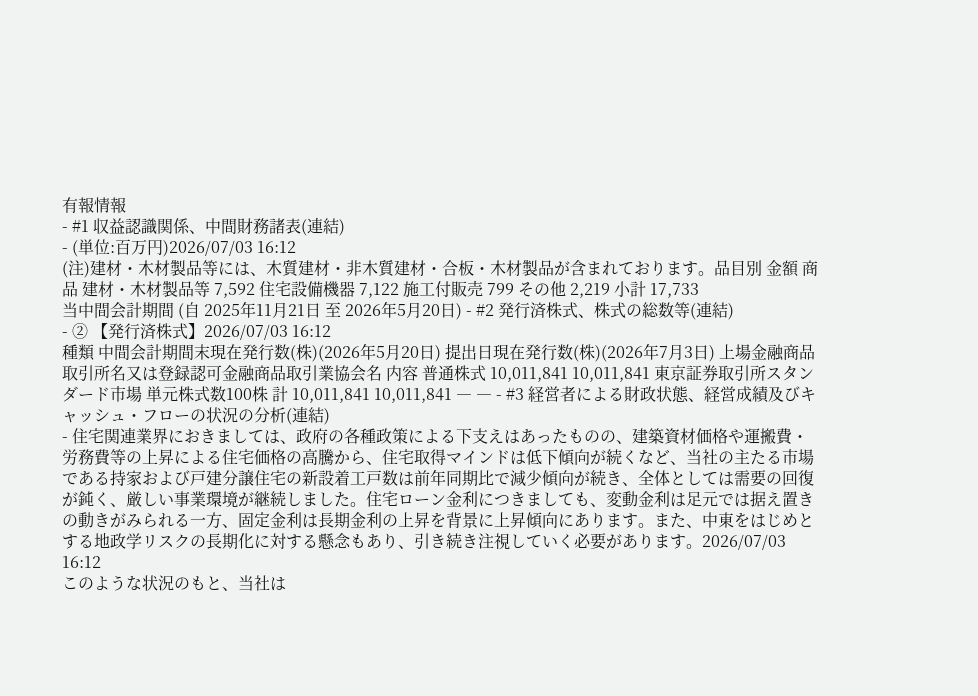有報情報
- #1 収益認識関係、中間財務諸表(連結)
- (単位:百万円)2026/07/03 16:12
(注)建材・木材製品等には、木質建材・非木質建材・合板・木材製品が含まれております。品目別 金額 商品 建材・木材製品等 7,592 住宅設備機器 7,122 施工付販売 799 その他 2,219 小計 17,733
当中間会計期間 (自 2025年11月21日 至 2026年5月20日) - #2 発行済株式、株式の総数等(連結)
- ② 【発行済株式】2026/07/03 16:12
種類 中間会計期間末現在発行数(株)(2026年5月20日) 提出日現在発行数(株)(2026年7月3日) 上場金融商品取引所名又は登録認可金融商品取引業協会名 内容 普通株式 10,011,841 10,011,841 東京証券取引所スタンダード市場 単元株式数100株 計 10,011,841 10,011,841 ― ― - #3 経営者による財政状態、経営成績及びキャッシュ・フローの状況の分析(連結)
- 住宅関連業界におきましては、政府の各種政策による下支えはあったものの、建築資材価格や運搬費・労務費等の上昇による住宅価格の高騰から、住宅取得マインドは低下傾向が続くなど、当社の主たる市場である持家および戸建分譲住宅の新設着工戸数は前年同期比で減少傾向が続き、全体としては需要の回復が鈍く、厳しい事業環境が継続しました。住宅ローン金利につきましても、変動金利は足元では据え置きの動きがみられる一方、固定金利は長期金利の上昇を背景に上昇傾向にあります。また、中東をはじめとする地政学リスクの長期化に対する懸念もあり、引き続き注視していく必要があります。2026/07/03 16:12
このような状況のもと、当社は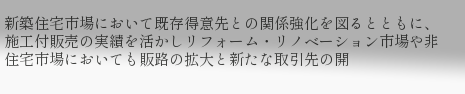新築住宅市場において既存得意先との関係強化を図るとともに、施工付販売の実績を活かしリフォーム・リノベーション市場や非住宅市場においても販路の拡大と新たな取引先の開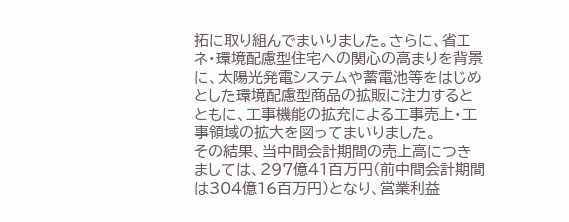拓に取り組んでまいりました。さらに、省エネ・環境配慮型住宅への関心の高まりを背景に、太陽光発電システムや蓄電池等をはじめとした環境配慮型商品の拡販に注力するとともに、工事機能の拡充による工事売上・工事領域の拡大を図ってまいりました。
その結果、当中間会計期間の売上高につきましては、297億41百万円(前中間会計期間は304億16百万円)となり、営業利益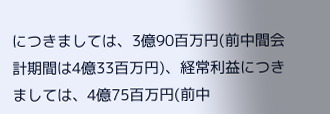につきましては、3億90百万円(前中間会計期間は4億33百万円)、経常利益につきましては、4億75百万円(前中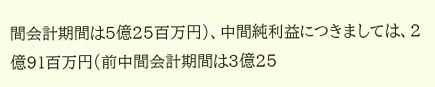間会計期間は5億25百万円)、中間純利益につきましては、2億91百万円(前中間会計期間は3億25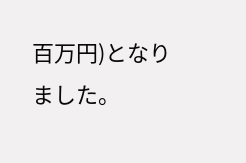百万円)となりました。